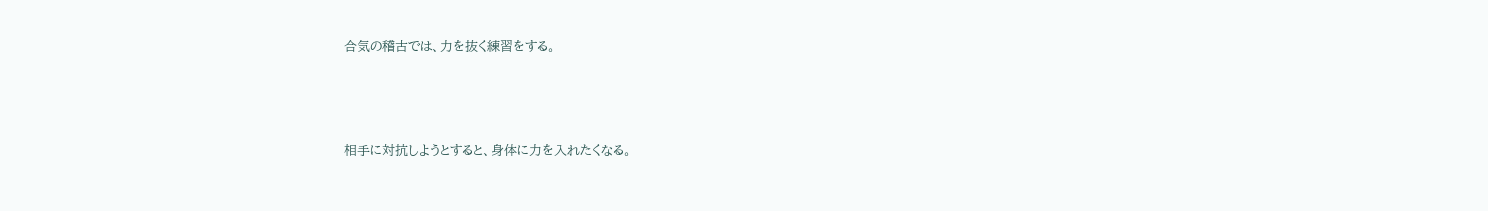合気の稽古では、力を抜く練習をする。



相手に対抗しようとすると、身体に力を入れたくなる。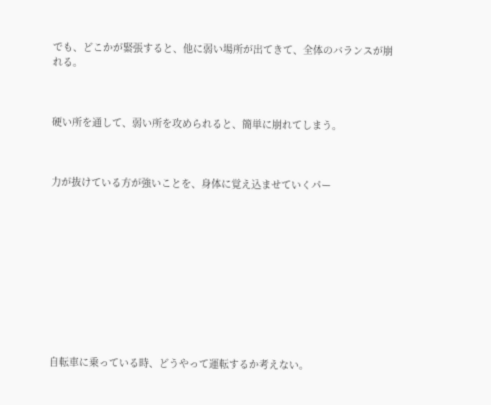でも、どこかが緊張すると、他に弱い場所が出てきて、全体のバランスが崩れる。



硬い所を通して、弱い所を攻められると、簡単に崩れてしまう。



力が抜けている方が強いことを、身体に覚え込ませていくパー











自転車に乗っている時、どうやって運転するか考えない。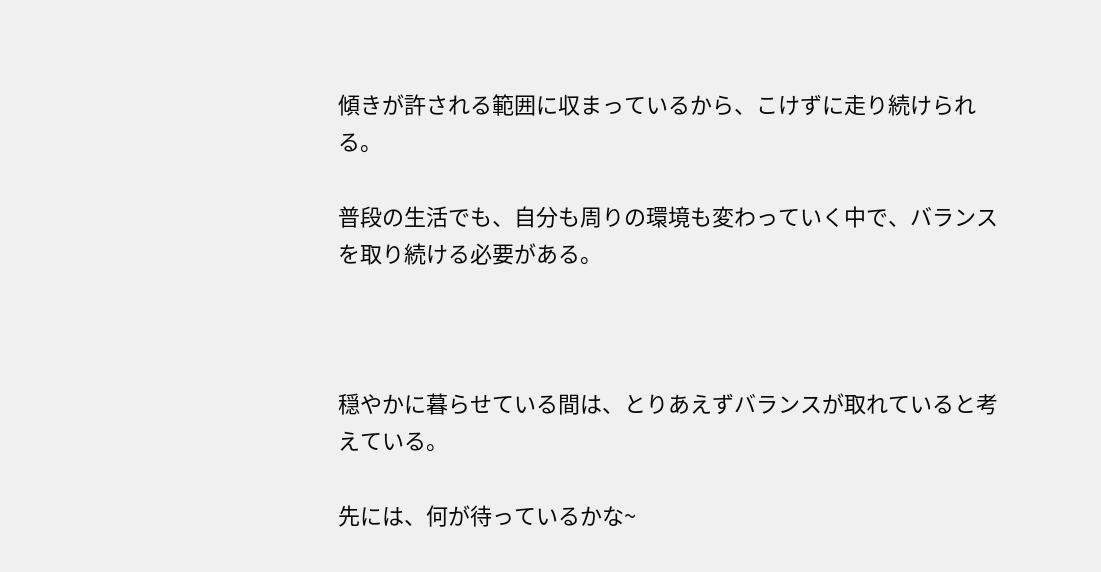傾きが許される範囲に収まっているから、こけずに走り続けられる。

普段の生活でも、自分も周りの環境も変わっていく中で、バランスを取り続ける必要がある。



穏やかに暮らせている間は、とりあえずバランスが取れていると考えている。

先には、何が待っているかな~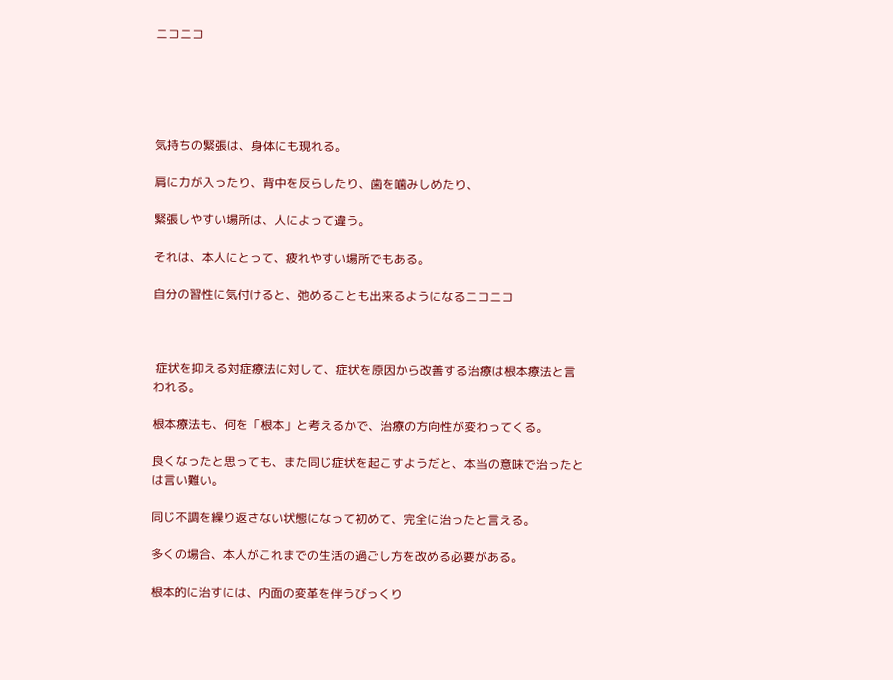ニコニコ





気持ちの緊張は、身体にも現れる。

肩に力が入ったり、背中を反らしたり、歯を噛みしめたり、

緊張しやすい場所は、人によって違う。

それは、本人にとって、疲れやすい場所でもある。

自分の習性に気付けると、弛めることも出来るようになるニコニコ



 症状を抑える対症療法に対して、症状を原因から改善する治療は根本療法と言われる。

根本療法も、何を「根本」と考えるかで、治療の方向性が変わってくる。

良くなったと思っても、また同じ症状を起こすようだと、本当の意味で治ったとは言い難い。

同じ不調を繰り返さない状態になって初めて、完全に治ったと言える。

多くの場合、本人がこれまでの生活の過ごし方を改める必要がある。

根本的に治すには、内面の変革を伴うびっくり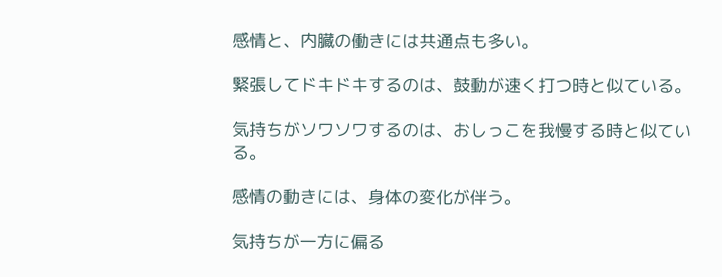感情と、内臓の働きには共通点も多い。

緊張してドキドキするのは、鼓動が速く打つ時と似ている。

気持ちがソワソワするのは、おしっこを我慢する時と似ている。

感情の動きには、身体の変化が伴う。

気持ちが一方に偏る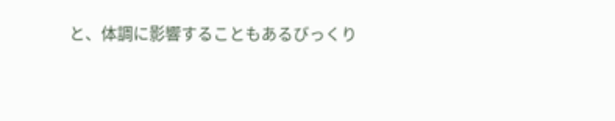と、体調に影響することもあるびっくり